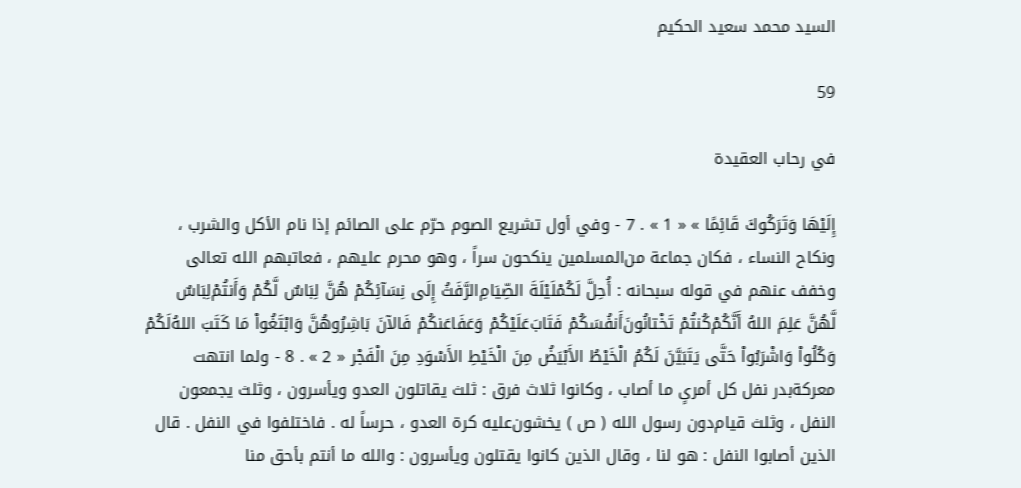السيد محمد سعيد الحكيم

59

في رحاب العقيدة

إِلَيْهَا وَتَرَكُوكَ قَائِمًا » « 1 » . 7 - وفي أول تشريع الصوم حرّم على الصائم إذا نام الأكل والشرب ، ونكاح النساء ، فكان جماعة من‌المسلمين ينكحون سراً ، وهو محرم عليهم ، فعاتبهم الله تعالى وخفف عنهم في قوله سبحانه : أُحِلَّ لَكُمْلَيْلَةَ الصِّيَام‌ِالرَّفَثُ إِلَى نِسَآئِكُمْ هُنَّ لِبَاسٌ لَّكُمْ وَأَنتُم‌ْلِبَاسٌ لَّهُنَّ عَلِمَ اللهُ أَنَّكُم‌ْكُنتُمْ تَخْتانُون‌َأَنفُسَكُمْ فَتَاب‌َعَلَيْكُمْ وَعَفَاعَنكُمْ فَالآنَ بَاشِرُوهُنَّ وَابْتَغُواْ مَا كَتَبَ الله‌ُلَكُمْ وَكُلُواْ وَاشْرَبُواْ حَتَّى يَتَبَيَّنَ لَكُمُ الْخَيْطُ الأَبْيَضُ مِنَ الْخَيْطِ الأَسْوَدِ مِنَ الْفَجْر « 2 » . 8 - ولما انتهت معركةبدر نفل كل أمرىٍ ما أصاب ، وكانوا ثلاث فرق : ثلث يقاتلون العدو ويأسرون ، وثلث يجمعون النفل ، وثلث قيام‌دون رسول الله ( ص ) يخشون‌عليه كرة العدو ، حرساً له . فاختلفوا في النفل . قال الذين أصابوا النفل : هو لنا ، وقال الذين كانوا يقتلون ويأسرون : والله ما أنتم بأحق منا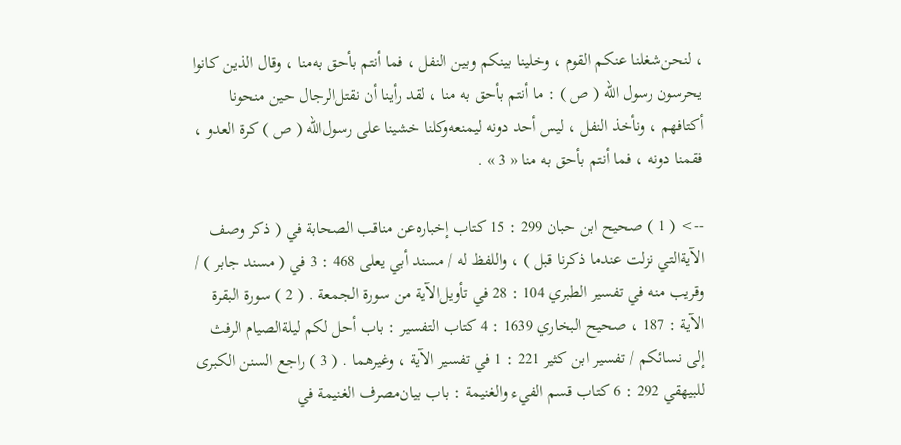، لنحن‌شغلنا عنكم القوم ، وخلينا بينكم وبين النفل ، فما أنتم بأحق به‌منا ، وقال الذين كانوا يحرسون رسول الله ( ص ) : ما أنتم بأحق به منا ، لقد رأينا أن نقتل‌الرجال حين منحونا أكتافهم ، ونأخذ النفل ، ليس أحد دونه ليمنعه‌وكلنا خشينا على رسول‌الله ( ص ) كرة العدو ، فقمنا دونه ، فما أنتم بأحق به منا « 3 » .

--> ( 1 ) صحيح ابن حبان 299 : 15 كتاب إخباره‌عن مناقب الصحابة في ( ذكر وصف الآيةالتي نزلت عندما ذكرنا قبل ) ، واللفظ له / مسند أبي يعلى 468 : 3 في ( مسند جابر ) / وقريب منه في تفسير الطبري 104 : 28 في تأويل‌الآية من سورة الجمعة . ( 2 ) سورة البقرة الآية : 187 ، صحيح البخاري 1639 : 4 كتاب التفسير : باب أحل لكم ليلةالصيام الرفث إلى نسائكم / تفسير ابن كثير 221 : 1 في تفسير الآية ، وغيرهما . ( 3 ) راجع السنن الكبرى للبيهقي 292 : 6 كتاب قسم الفيء والغنيمة : باب بيان‌مصرف الغنيمة في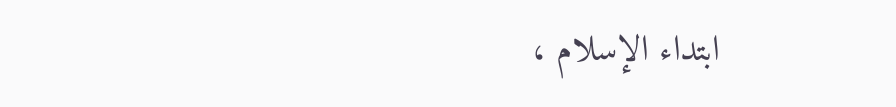ابتداء الإسلام ،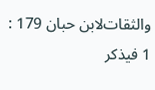والثقات‌لابن حبان 179 : 1 فيذكر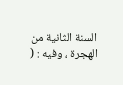السنة الثانية من الهجرة ، وفيه : (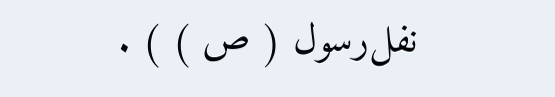نفل‌رسول ( ص ) ) .